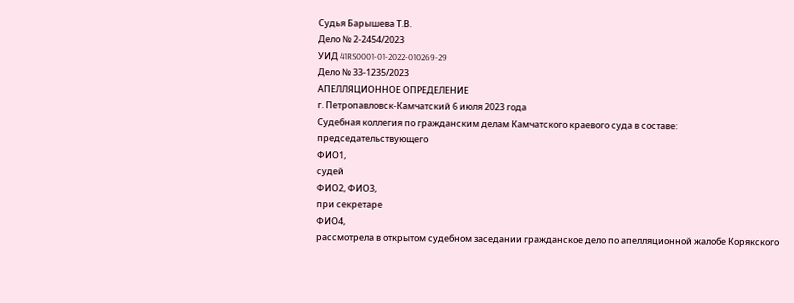Судья Барышева Т.В.
Дело № 2-2454/2023
УИД 41RS0001-01-2022-010269-29
Дело № 33-1235/2023
АПЕЛЛЯЦИОННОЕ ОПРЕДЕЛЕНИЕ
г. Петропавловск-Камчатский 6 июля 2023 года
Судебная коллегия по гражданским делам Камчатского краевого суда в составе:
председательствующего
ФИО1,
судей
ФИО2, ФИО3,
при секретаре
ФИО4,
рассмотрела в открытом судебном заседании гражданское дело по апелляционной жалобе Корякского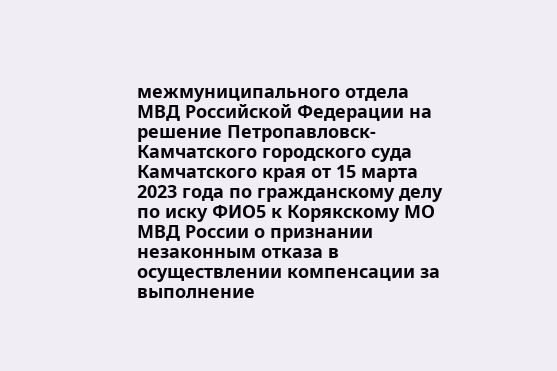межмуниципального отдела МВД Российской Федерации на решение Петропавловск-Камчатского городского суда Камчатского края от 15 марта 2023 года по гражданскому делу по иску ФИО5 к Корякскому МО МВД России о признании незаконным отказа в осуществлении компенсации за выполнение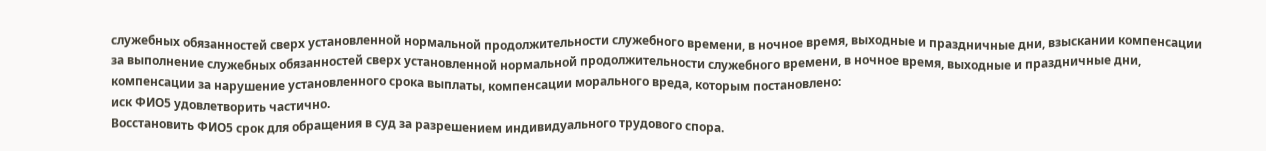служебных обязанностей сверх установленной нормальной продолжительности служебного времени, в ночное время, выходные и праздничные дни, взыскании компенсации за выполнение служебных обязанностей сверх установленной нормальной продолжительности служебного времени, в ночное время, выходные и праздничные дни, компенсации за нарушение установленного срока выплаты, компенсации морального вреда, которым постановлено:
иск ФИО5 удовлетворить частично.
Восстановить ФИО5 срок для обращения в суд за разрешением индивидуального трудового спора.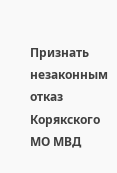Признать незаконным отказ Корякского МО МВД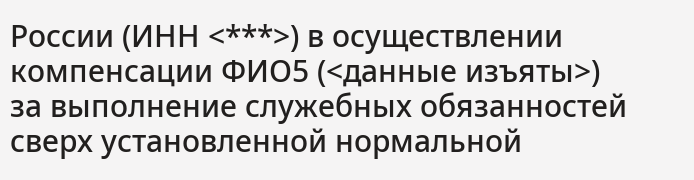России (ИНН <***>) в осуществлении компенсации ФИО5 (<данные изъяты>) за выполнение служебных обязанностей сверх установленной нормальной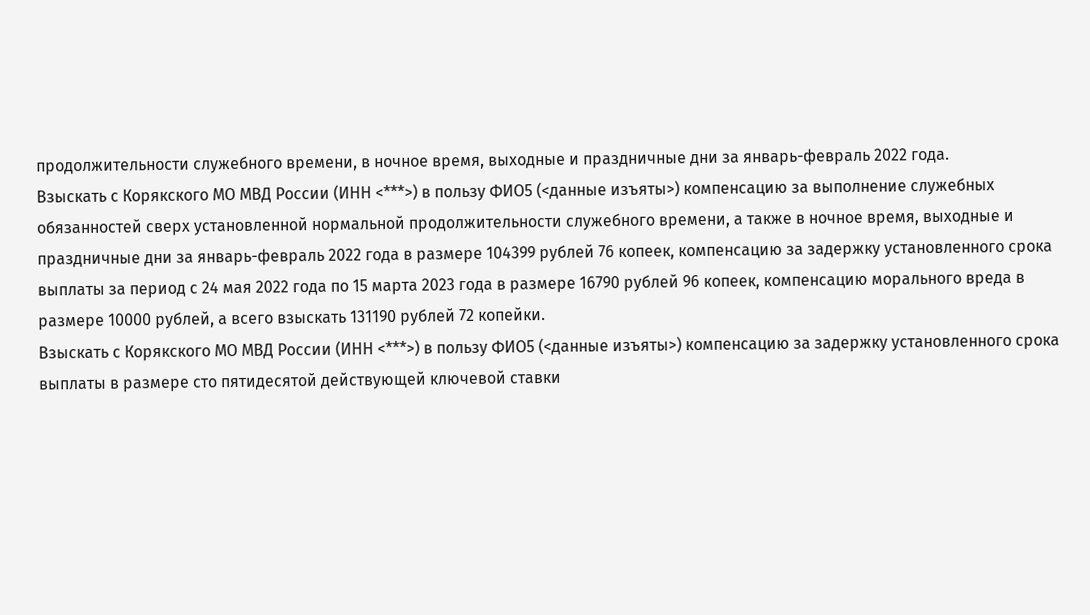продолжительности служебного времени, в ночное время, выходные и праздничные дни за январь-февраль 2022 года.
Взыскать с Корякского МО МВД России (ИНН <***>) в пользу ФИО5 (<данные изъяты>) компенсацию за выполнение служебных обязанностей сверх установленной нормальной продолжительности служебного времени, а также в ночное время, выходные и праздничные дни за январь-февраль 2022 года в размере 104399 рублей 76 копеек, компенсацию за задержку установленного срока выплаты за период с 24 мая 2022 года по 15 марта 2023 года в размере 16790 рублей 96 копеек, компенсацию морального вреда в размере 10000 рублей, а всего взыскать 131190 рублей 72 копейки.
Взыскать с Корякского МО МВД России (ИНН <***>) в пользу ФИО5 (<данные изъяты>) компенсацию за задержку установленного срока выплаты в размере сто пятидесятой действующей ключевой ставки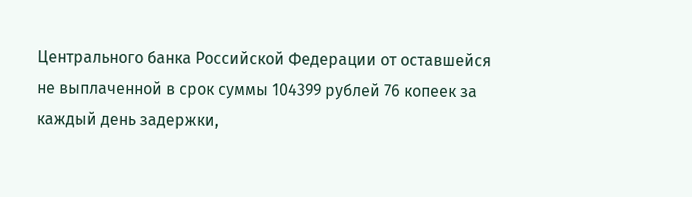Центрального банка Российской Федерации от оставшейся не выплаченной в срок суммы 104399 рублей 76 копеек за каждый день задержки,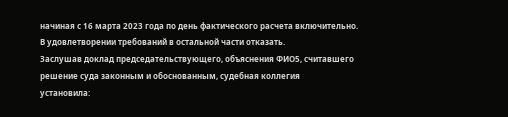начиная с 16 марта 2023 года по день фактического расчета включительно.
В удовлетворении требований в остальной части отказать.
Заслушав доклад председательствующего, объяснения ФИО5, считавшего решение суда законным и обоснованным, судебная коллегия
установила: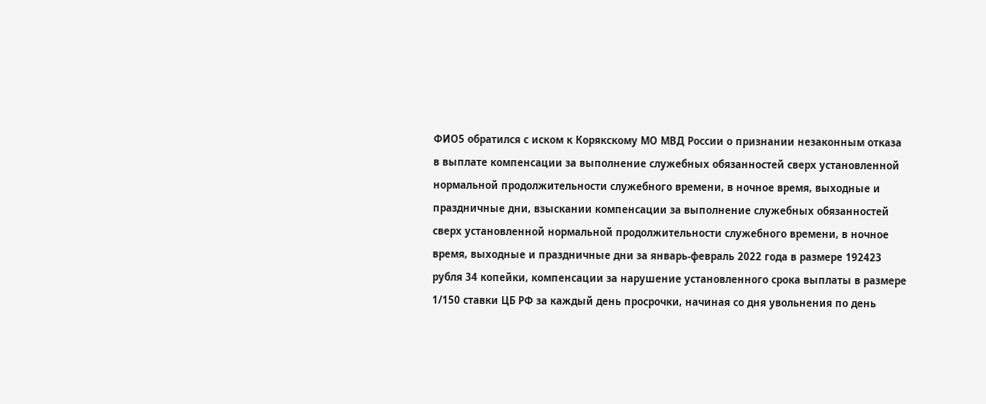ФИО5 обратился с иском к Корякскому МО МВД России о признании незаконным отказа в выплате компенсации за выполнение служебных обязанностей сверх установленной нормальной продолжительности служебного времени, в ночное время, выходные и праздничные дни, взыскании компенсации за выполнение служебных обязанностей сверх установленной нормальной продолжительности служебного времени, в ночное время, выходные и праздничные дни за январь-февраль 2022 года в размере 192423 рубля 34 копейки, компенсации за нарушение установленного срока выплаты в размере 1/150 ставки ЦБ РФ за каждый день просрочки, начиная со дня увольнения по день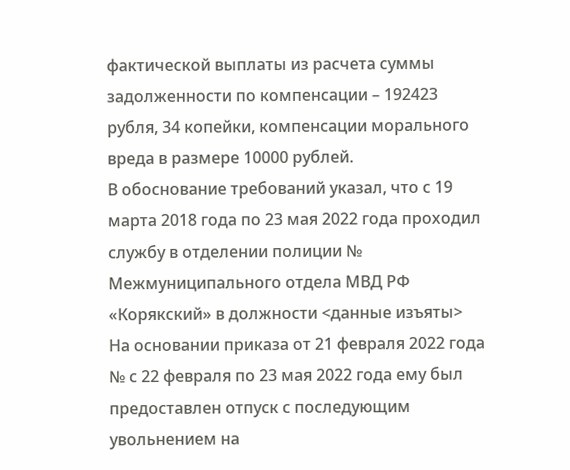фактической выплаты из расчета суммы задолженности по компенсации – 192423 рубля, 34 копейки, компенсации морального вреда в размере 10000 рублей.
В обоснование требований указал, что с 19 марта 2018 года по 23 мая 2022 года проходил службу в отделении полиции № Межмуниципального отдела МВД РФ «Корякский» в должности <данные изъяты> На основании приказа от 21 февраля 2022 года № с 22 февраля по 23 мая 2022 года ему был предоставлен отпуск с последующим увольнением на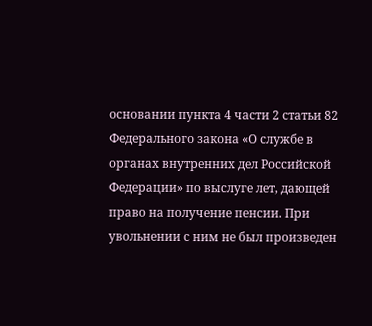основании пункта 4 части 2 статьи 82 Федерального закона «О службе в органах внутренних дел Российской Федерации» по выслуге лет, дающей право на получение пенсии. При увольнении с ним не был произведен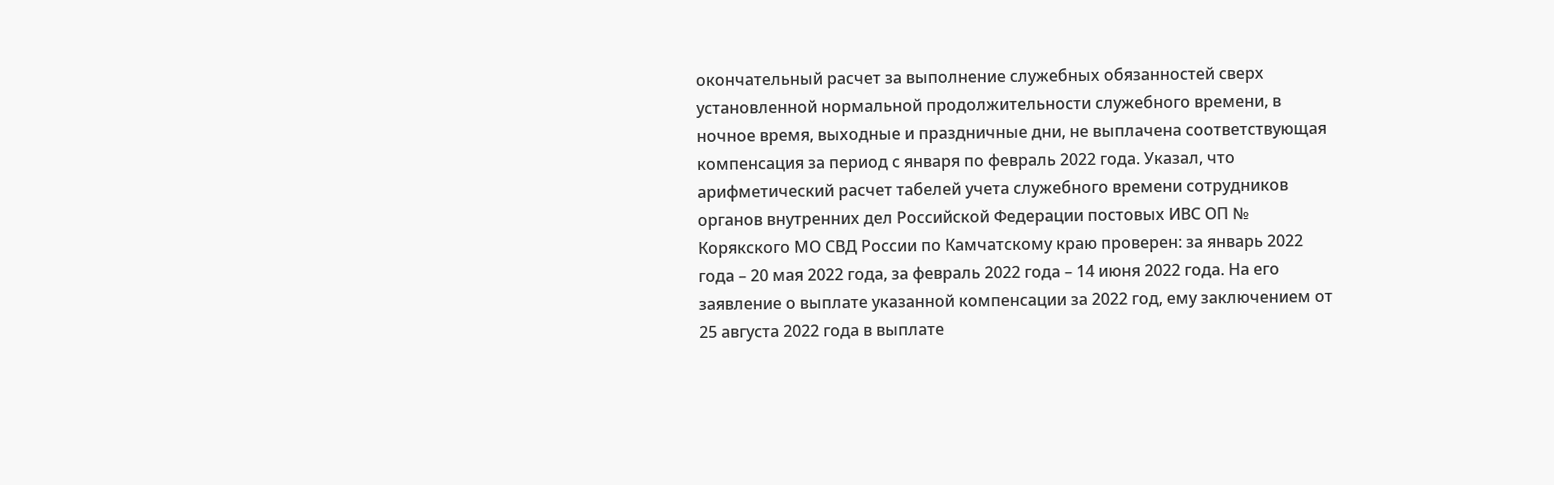окончательный расчет за выполнение служебных обязанностей сверх установленной нормальной продолжительности служебного времени, в ночное время, выходные и праздничные дни, не выплачена соответствующая компенсация за период с января по февраль 2022 года. Указал, что арифметический расчет табелей учета служебного времени сотрудников органов внутренних дел Российской Федерации постовых ИВС ОП № Корякского МО СВД России по Камчатскому краю проверен: за январь 2022 года – 20 мая 2022 года, за февраль 2022 года – 14 июня 2022 года. На его заявление о выплате указанной компенсации за 2022 год, ему заключением от 25 августа 2022 года в выплате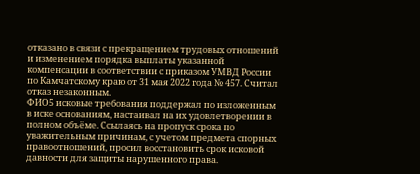отказано в связи с прекращением трудовых отношений и изменением порядка выплаты указанной компенсации в соответствии с приказом УМВД России по Камчатскому краю от 31 мая 2022 года № 457. Считал отказ незаконным.
ФИО5 исковые требования поддержал по изложенным в иске основаниям, настаивал на их удовлетворении в полном объёме. Ссылаясь на пропуск срока по уважительным причинам, с учетом предмета спорных правоотношений, просил восстановить срок исковой давности для защиты нарушенного права.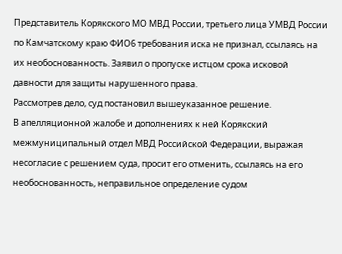Представитель Корякского МО МВД России, третьего лица УМВД России по Камчатскому краю ФИО6 требования иска не признал, ссылаясь на их необоснованность. Заявил о пропуске истцом срока исковой давности для защиты нарушенного права.
Рассмотрев дело, суд постановил вышеуказанное решение.
В апелляционной жалобе и дополнениях к ней Корякский межмуниципальный отдел МВД Российской Федерации, выражая несогласие с решением суда, просит его отменить, ссылаясь на его необоснованность, неправильное определение судом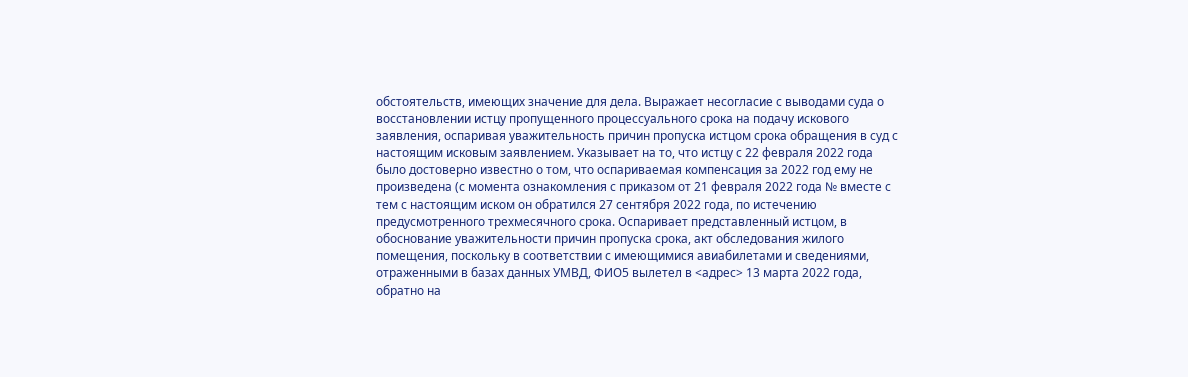обстоятельств, имеющих значение для дела. Выражает несогласие с выводами суда о восстановлении истцу пропущенного процессуального срока на подачу искового заявления, оспаривая уважительность причин пропуска истцом срока обращения в суд с настоящим исковым заявлением. Указывает на то, что истцу с 22 февраля 2022 года было достоверно известно о том, что оспариваемая компенсация за 2022 год ему не произведена (с момента ознакомления с приказом от 21 февраля 2022 года № вместе с тем с настоящим иском он обратился 27 сентября 2022 года, по истечению предусмотренного трехмесячного срока. Оспаривает представленный истцом, в обоснование уважительности причин пропуска срока, акт обследования жилого помещения, поскольку в соответствии с имеющимися авиабилетами и сведениями, отраженными в базах данных УМВД, ФИО5 вылетел в <адрес> 13 марта 2022 года, обратно на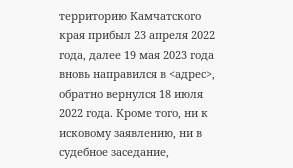территорию Камчатского края прибыл 23 апреля 2022 года, далее 19 мая 2023 года вновь направился в <адрес>, обратно вернулся 18 июля 2022 года. Кроме того, ни к исковому заявлению, ни в судебное заседание,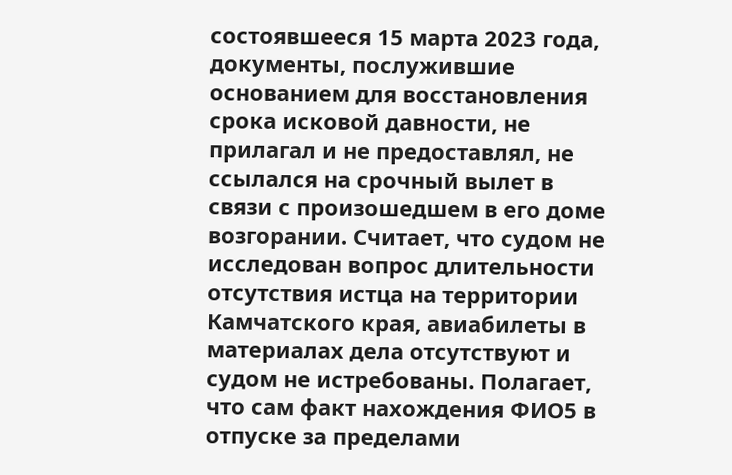состоявшееся 15 марта 2023 года, документы, послужившие основанием для восстановления срока исковой давности, не прилагал и не предоставлял, не ссылался на срочный вылет в связи с произошедшем в его доме возгорании. Считает, что судом не исследован вопрос длительности отсутствия истца на территории Камчатского края, авиабилеты в материалах дела отсутствуют и судом не истребованы. Полагает, что сам факт нахождения ФИО5 в отпуске за пределами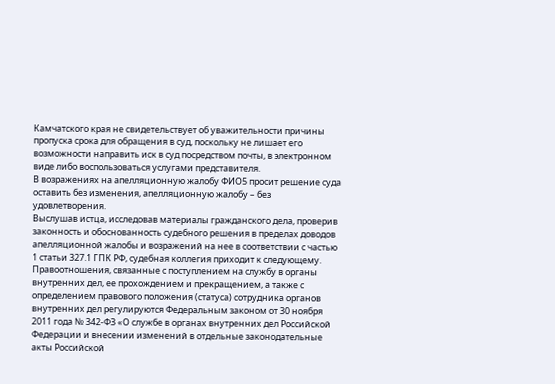Камчатского края не свидетельствует об уважительности причины пропуска срока для обращения в суд, поскольку не лишает его возможности направить иск в суд посредством почты, в электронном виде либо воспользоваться услугами представителя.
В возражениях на апелляционную жалобу ФИО5 просит решение суда оставить без изменения, апелляционную жалобу – без удовлетворения.
Выслушав истца, исследовав материалы гражданского дела, проверив законность и обоснованность судебного решения в пределах доводов апелляционной жалобы и возражений на нее в соответствии с частью 1 статьи 327.1 ГПК РФ, судебная коллегия приходит к следующему.
Правоотношения, связанные с поступлением на службу в органы внутренних дел, ее прохождением и прекращением, а также с определением правового положения (статуса) сотрудника органов внутренних дел регулируются Федеральным законом от 30 ноября 2011 года № 342-ФЗ «О службе в органах внутренних дел Российской Федерации и внесении изменений в отдельные законодательные акты Российской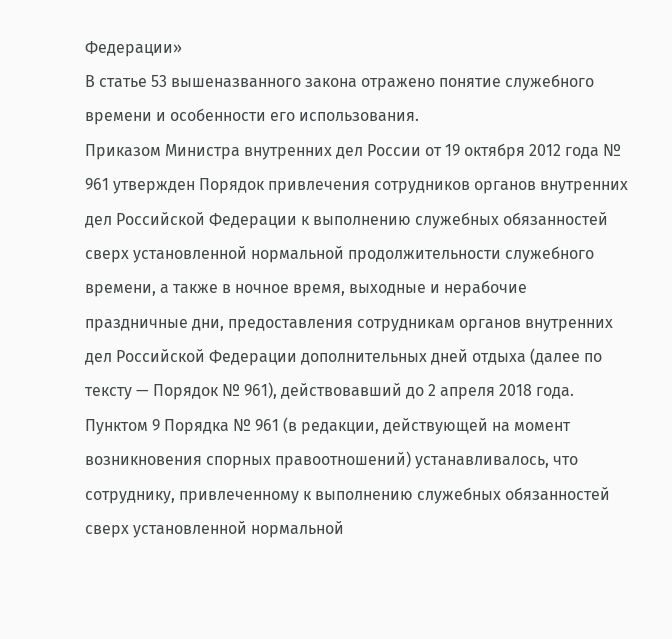Федерации»
В статье 53 вышеназванного закона отражено понятие служебного времени и особенности его использования.
Приказом Министра внутренних дел России от 19 октября 2012 года № 961 утвержден Порядок привлечения сотрудников органов внутренних дел Российской Федерации к выполнению служебных обязанностей сверх установленной нормальной продолжительности служебного времени, а также в ночное время, выходные и нерабочие праздничные дни, предоставления сотрудникам органов внутренних дел Российской Федерации дополнительных дней отдыха (далее по тексту — Порядок № 961), действовавший до 2 апреля 2018 года.
Пунктом 9 Порядка № 961 (в редакции, действующей на момент возникновения спорных правоотношений) устанавливалось, что сотруднику, привлеченному к выполнению служебных обязанностей сверх установленной нормальной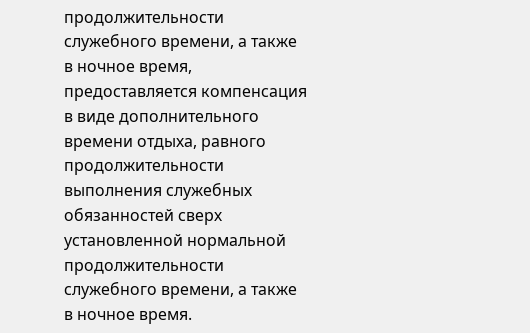продолжительности служебного времени, а также в ночное время, предоставляется компенсация в виде дополнительного времени отдыха, равного продолжительности выполнения служебных обязанностей сверх установленной нормальной продолжительности служебного времени, а также в ночное время.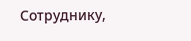Сотруднику,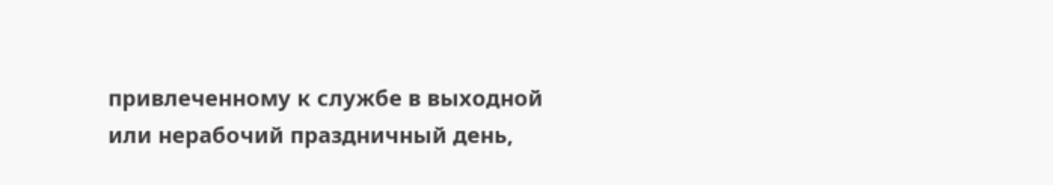привлеченному к службе в выходной или нерабочий праздничный день,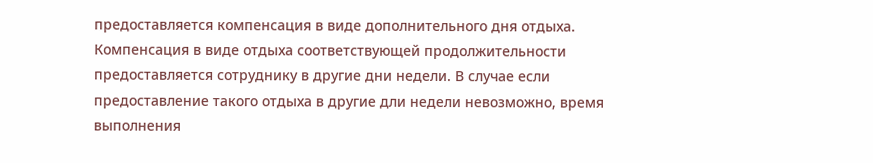предоставляется компенсация в виде дополнительного дня отдыха.
Компенсация в виде отдыха соответствующей продолжительности предоставляется сотруднику в другие дни недели. В случае если предоставление такого отдыха в другие дли недели невозможно, время выполнения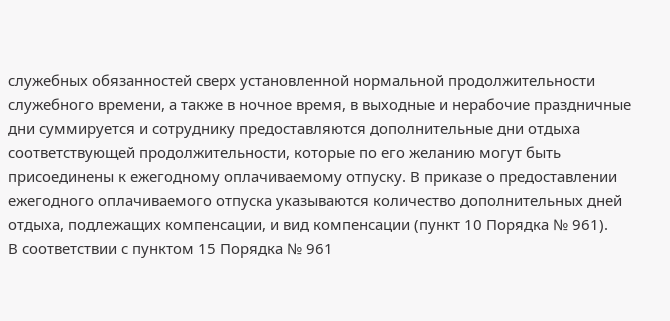служебных обязанностей сверх установленной нормальной продолжительности служебного времени, а также в ночное время, в выходные и нерабочие праздничные дни суммируется и сотруднику предоставляются дополнительные дни отдыха соответствующей продолжительности, которые по его желанию могут быть присоединены к ежегодному оплачиваемому отпуску. В приказе о предоставлении ежегодного оплачиваемого отпуска указываются количество дополнительных дней отдыха, подлежащих компенсации, и вид компенсации (пункт 10 Порядка № 961).
В соответствии с пунктом 15 Порядка № 961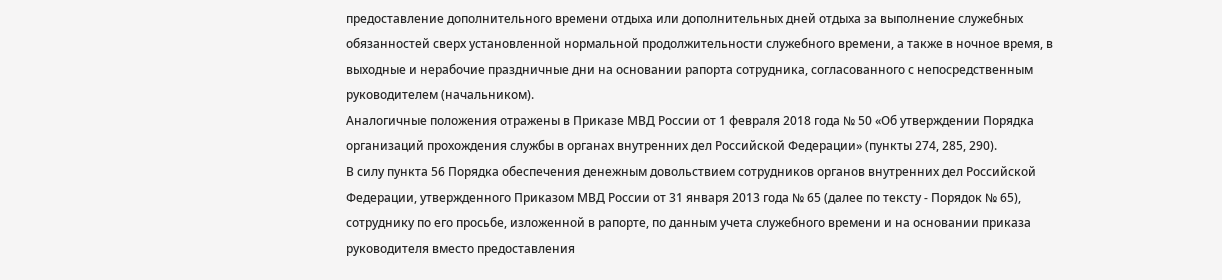предоставление дополнительного времени отдыха или дополнительных дней отдыха за выполнение служебных обязанностей сверх установленной нормальной продолжительности служебного времени, а также в ночное время, в выходные и нерабочие праздничные дни на основании рапорта сотрудника, согласованного с непосредственным руководителем (начальником).
Аналогичные положения отражены в Приказе МВД России от 1 февраля 2018 года № 50 «Об утверждении Порядка организаций прохождения службы в органах внутренних дел Российской Федерации» (пункты 274, 285, 290).
В силу пункта 56 Порядка обеспечения денежным довольствием сотрудников органов внутренних дел Российской Федерации, утвержденного Приказом МВД России от 31 января 2013 года № 65 (далее по тексту - Порядок № 65), сотруднику по его просьбе, изложенной в рапорте, по данным учета служебного времени и на основании приказа руководителя вместо предоставления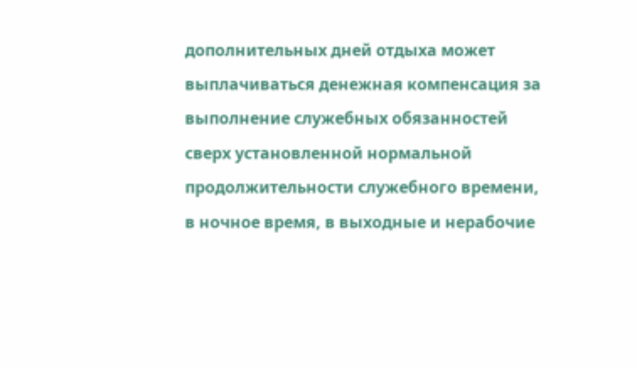дополнительных дней отдыха может выплачиваться денежная компенсация за выполнение служебных обязанностей сверх установленной нормальной продолжительности служебного времени, в ночное время, в выходные и нерабочие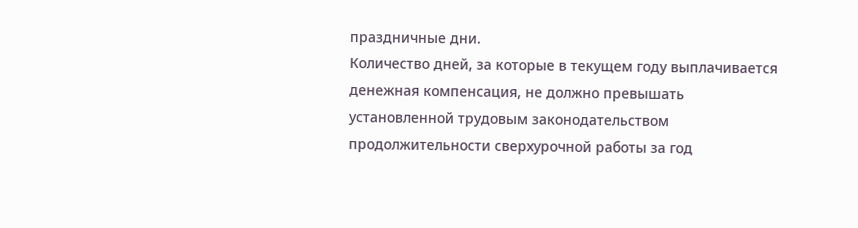праздничные дни.
Количество дней, за которые в текущем году выплачивается денежная компенсация, не должно превышать установленной трудовым законодательством продолжительности сверхурочной работы за год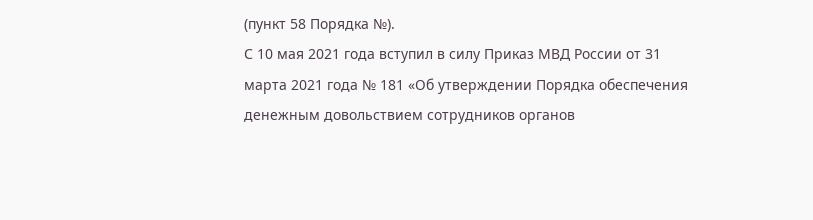(пункт 58 Порядка №).
С 10 мая 2021 года вступил в силу Приказ МВД России от 31 марта 2021 года № 181 «Об утверждении Порядка обеспечения денежным довольствием сотрудников органов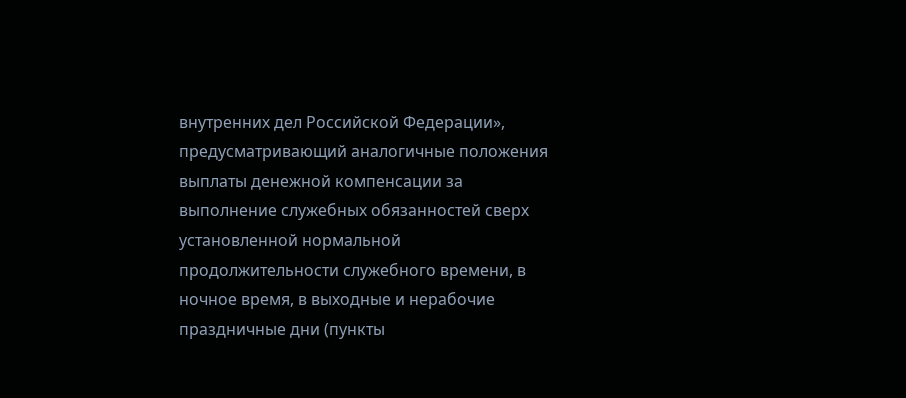внутренних дел Российской Федерации», предусматривающий аналогичные положения выплаты денежной компенсации за выполнение служебных обязанностей сверх установленной нормальной продолжительности служебного времени, в ночное время, в выходные и нерабочие праздничные дни (пункты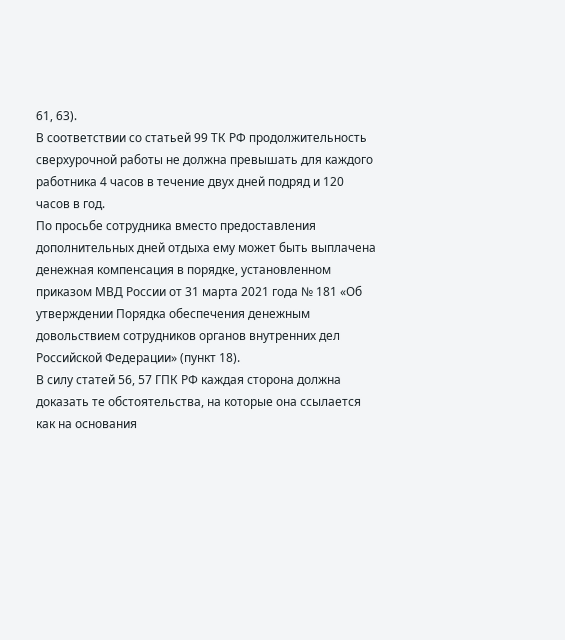61, 63).
В соответствии со статьей 99 ТК РФ продолжительность сверхурочной работы не должна превышать для каждого работника 4 часов в течение двух дней подряд и 120 часов в год.
По просьбе сотрудника вместо предоставления дополнительных дней отдыха ему может быть выплачена денежная компенсация в порядке, установленном приказом МВД России от 31 марта 2021 года № 181 «Об утверждении Порядка обеспечения денежным довольствием сотрудников органов внутренних дел Российской Федерации» (пункт 18).
В силу статей 56, 57 ГПК РФ каждая сторона должна доказать те обстоятельства, на которые она ссылается как на основания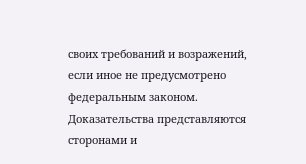своих требований и возражений, если иное не предусмотрено федеральным законом. Доказательства представляются сторонами и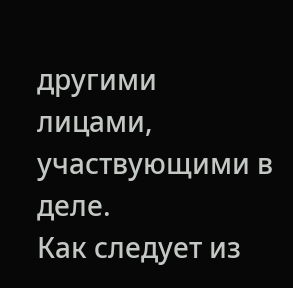другими лицами, участвующими в деле.
Как следует из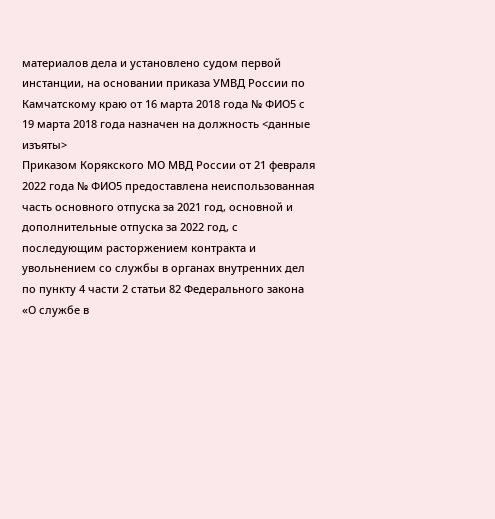материалов дела и установлено судом первой инстанции, на основании приказа УМВД России по Камчатскому краю от 16 марта 2018 года № ФИО5 с 19 марта 2018 года назначен на должность <данные изъяты>
Приказом Корякского МО МВД России от 21 февраля 2022 года № ФИО5 предоставлена неиспользованная часть основного отпуска за 2021 год, основной и дополнительные отпуска за 2022 год, с последующим расторжением контракта и увольнением со службы в органах внутренних дел по пункту 4 части 2 статьи 82 Федерального закона «О службе в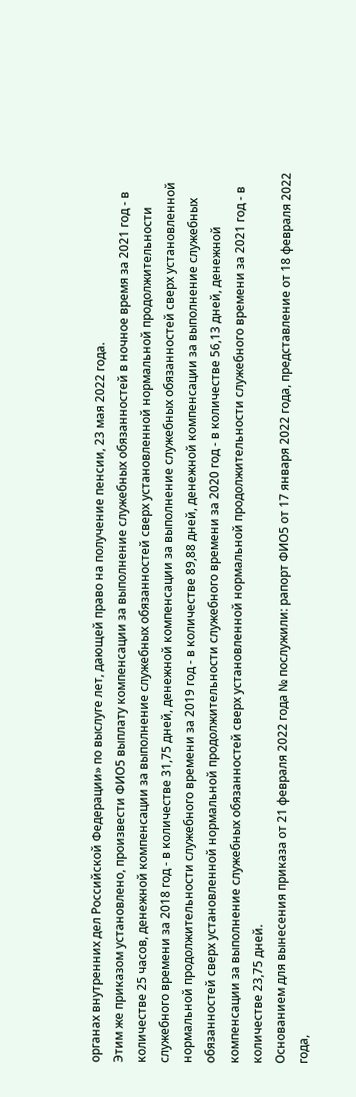органах внутренних дел Российской Федерации» по выслуге лет, дающей право на получение пенсии, 23 мая 2022 года.
Этим же приказом установлено, произвести ФИО5 выплату компенсации за выполнение служебных обязанностей в ночное время за 2021 год - в количестве 25 часов, денежной компенсации за выполнение служебных обязанностей сверх установленной нормальной продолжительности служебного времени за 2018 год - в количестве 31,75 дней, денежной компенсации за выполнение служебных обязанностей сверх установленной нормальной продолжительности служебного времени за 2019 год - в количестве 89,88 дней, денежной компенсации за выполнение служебных обязанностей сверх установленной нормальной продолжительности служебного времени за 2020 год - в количестве 56,13 дней, денежной компенсации за выполнение служебных обязанностей сверх установленной нормальной продолжительности служебного времени за 2021 год - в количестве 23,75 дней.
Основанием для вынесения приказа от 21 февраля 2022 года № послужили: рапорт ФИО5 от 17 января 2022 года, представление от 18 февраля 2022 года,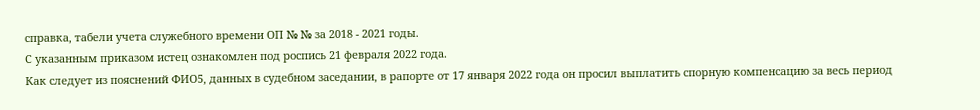справка, табели учета служебного времени ОП № № за 2018 - 2021 годы.
С указанным приказом истец ознакомлен под роспись 21 февраля 2022 года.
Как следует из пояснений ФИО5, данных в судебном заседании, в рапорте от 17 января 2022 года он просил выплатить спорную компенсацию за весь период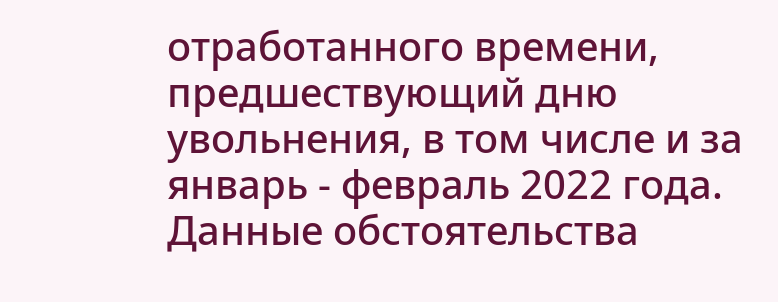отработанного времени, предшествующий дню увольнения, в том числе и за январь - февраль 2022 года.
Данные обстоятельства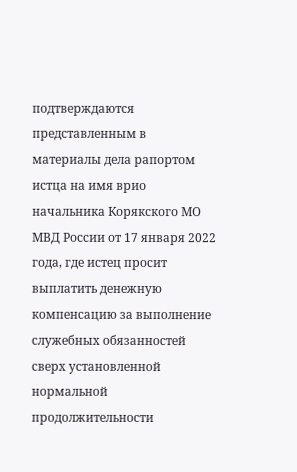подтверждаются представленным в материалы дела рапортом истца на имя врио начальника Корякского МО МВД России от 17 января 2022 года, где истец просит выплатить денежную компенсацию за выполнение служебных обязанностей сверх установленной нормальной продолжительности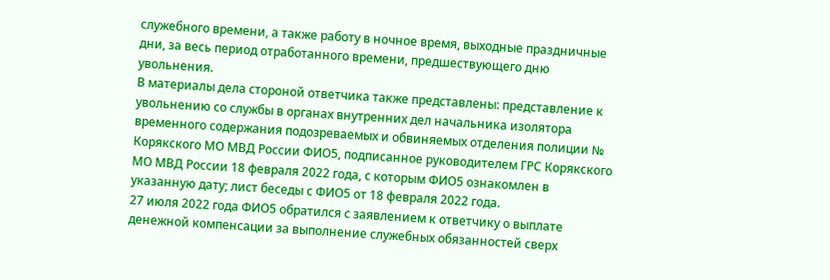служебного времени, а также работу в ночное время, выходные праздничные дни, за весь период отработанного времени, предшествующего дню увольнения.
В материалы дела стороной ответчика также представлены: представление к увольнению со службы в органах внутренних дел начальника изолятора временного содержания подозреваемых и обвиняемых отделения полиции № Корякского МО МВД России ФИО5, подписанное руководителем ГРС Корякского МО МВД России 18 февраля 2022 года, с которым ФИО5 ознакомлен в указанную дату; лист беседы с ФИО5 от 18 февраля 2022 года.
27 июля 2022 года ФИО5 обратился с заявлением к ответчику о выплате денежной компенсации за выполнение служебных обязанностей сверх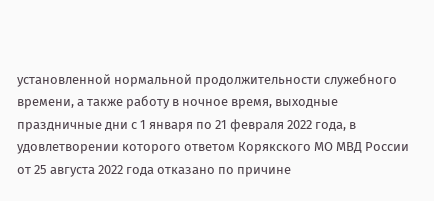установленной нормальной продолжительности служебного времени, а также работу в ночное время, выходные праздничные дни с 1 января по 21 февраля 2022 года, в удовлетворении которого ответом Корякского МО МВД России от 25 августа 2022 года отказано по причине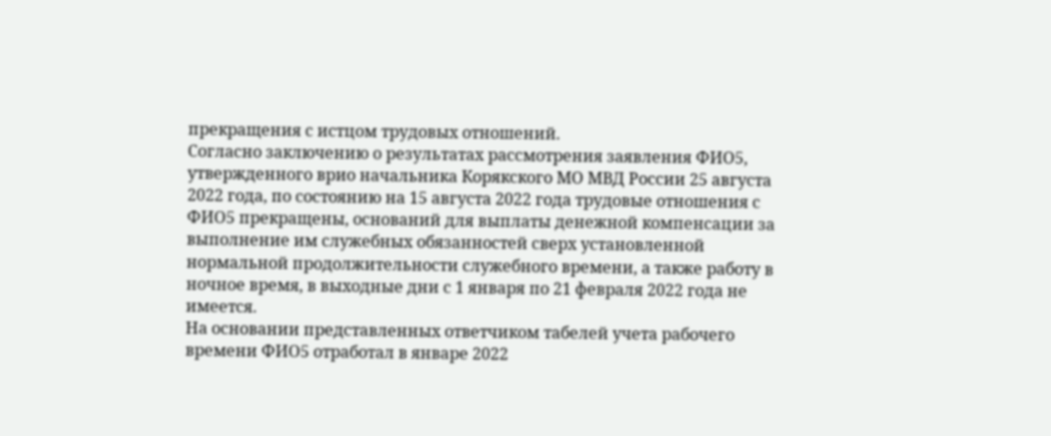прекращения с истцом трудовых отношений.
Согласно заключению о результатах рассмотрения заявления ФИО5, утвержденного врио начальника Корякского МО МВД России 25 августа 2022 года, по состоянию на 15 августа 2022 года трудовые отношения с ФИО5 прекращены, оснований для выплаты денежной компенсации за выполнение им служебных обязанностей сверх установленной нормальной продолжительности служебного времени, а также работу в ночное время, в выходные дни с 1 января по 21 февраля 2022 года не имеется.
На основании представленных ответчиком табелей учета рабочего времени ФИО5 отработал в январе 2022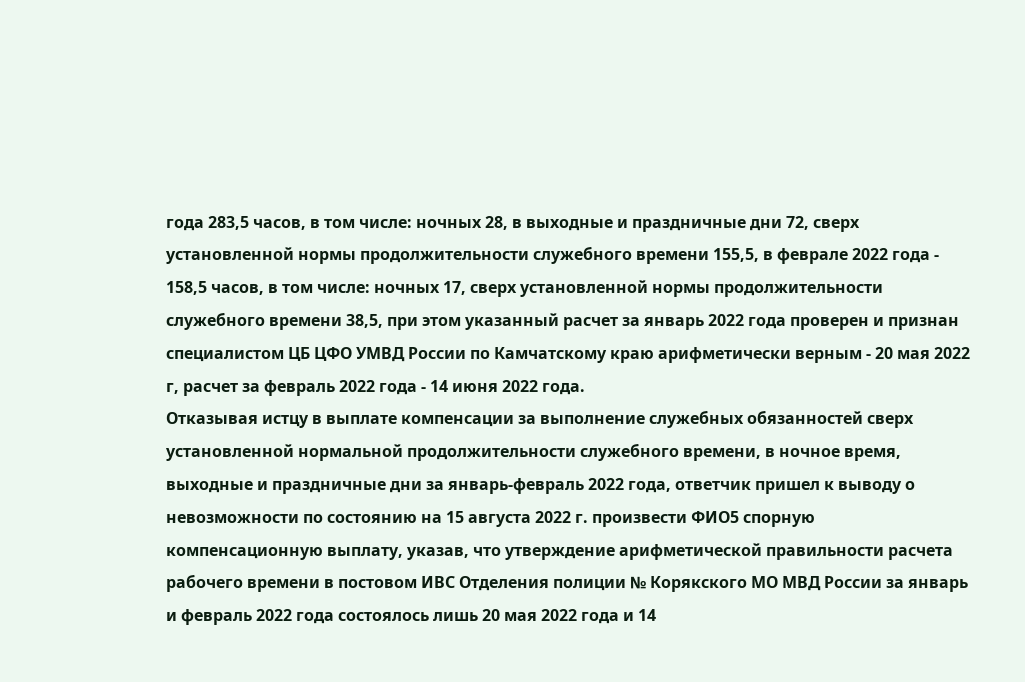года 283,5 часов, в том числе: ночных 28, в выходные и праздничные дни 72, сверх установленной нормы продолжительности служебного времени 155,5, в феврале 2022 года - 158,5 часов, в том числе: ночных 17, сверх установленной нормы продолжительности служебного времени 38,5, при этом указанный расчет за январь 2022 года проверен и признан специалистом ЦБ ЦФО УМВД России по Камчатскому краю арифметически верным - 20 мая 2022 г, расчет за февраль 2022 года - 14 июня 2022 года.
Отказывая истцу в выплате компенсации за выполнение служебных обязанностей сверх установленной нормальной продолжительности служебного времени, в ночное время, выходные и праздничные дни за январь-февраль 2022 года, ответчик пришел к выводу о невозможности по состоянию на 15 августа 2022 г. произвести ФИО5 спорную компенсационную выплату, указав, что утверждение арифметической правильности расчета рабочего времени в постовом ИВС Отделения полиции № Корякского МО МВД России за январь и февраль 2022 года состоялось лишь 20 мая 2022 года и 14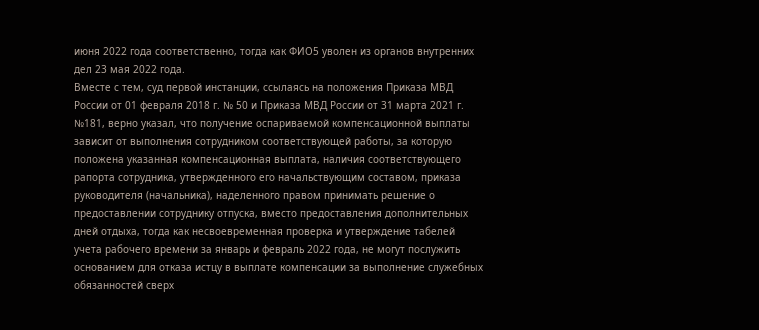июня 2022 года соответственно, тогда как ФИО5 уволен из органов внутренних дел 23 мая 2022 года.
Вместе с тем, суд первой инстанции, ссылаясь на положения Приказа МВД России от 01 февраля 2018 г. № 50 и Приказа МВД России от 31 марта 2021 г. №181, верно указал, что получение оспариваемой компенсационной выплаты зависит от выполнения сотрудником соответствующей работы, за которую положена указанная компенсационная выплата, наличия соответствующего рапорта сотрудника, утвержденного его начальствующим составом, приказа руководителя (начальника), наделенного правом принимать решение о предоставлении сотруднику отпуска, вместо предоставления дополнительных дней отдыха, тогда как несвоевременная проверка и утверждение табелей учета рабочего времени за январь и февраль 2022 года, не могут послужить основанием для отказа истцу в выплате компенсации за выполнение служебных обязанностей сверх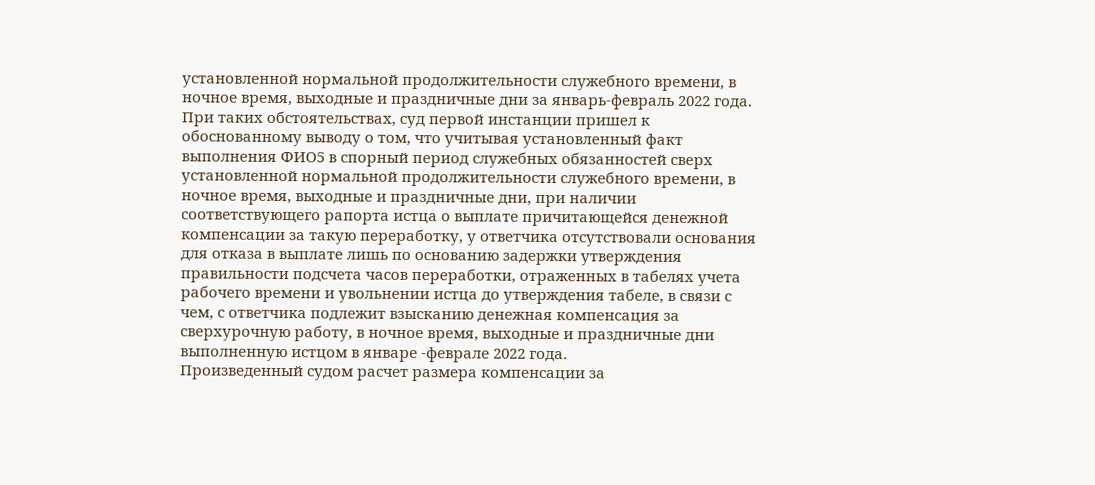установленной нормальной продолжительности служебного времени, в ночное время, выходные и праздничные дни за январь-февраль 2022 года.
При таких обстоятельствах, суд первой инстанции пришел к обоснованному выводу о том, что учитывая установленный факт выполнения ФИО5 в спорный период служебных обязанностей сверх установленной нормальной продолжительности служебного времени, в ночное время, выходные и праздничные дни, при наличии соответствующего рапорта истца о выплате причитающейся денежной компенсации за такую переработку, у ответчика отсутствовали основания для отказа в выплате лишь по основанию задержки утверждения правильности подсчета часов переработки, отраженных в табелях учета рабочего времени и увольнении истца до утверждения табеле, в связи с чем, с ответчика подлежит взысканию денежная компенсация за сверхурочную работу, в ночное время, выходные и праздничные дни выполненную истцом в январе -феврале 2022 года.
Произведенный судом расчет размера компенсации за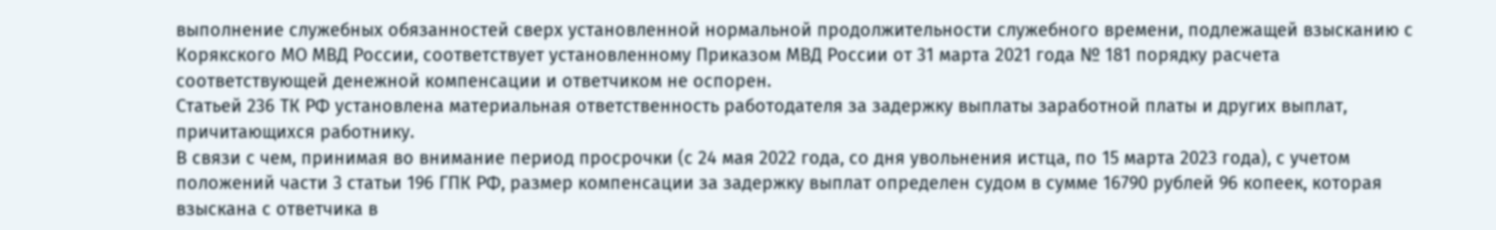выполнение служебных обязанностей сверх установленной нормальной продолжительности служебного времени, подлежащей взысканию с Корякского МО МВД России, соответствует установленному Приказом МВД России от 31 марта 2021 года № 181 порядку расчета соответствующей денежной компенсации и ответчиком не оспорен.
Статьей 236 ТК РФ установлена материальная ответственность работодателя за задержку выплаты заработной платы и других выплат, причитающихся работнику.
В связи с чем, принимая во внимание период просрочки (с 24 мая 2022 года, со дня увольнения истца, по 15 марта 2023 года), с учетом положений части 3 статьи 196 ГПК РФ, размер компенсации за задержку выплат определен судом в сумме 16790 рублей 96 копеек, которая взыскана с ответчика в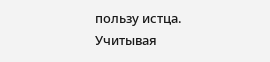пользу истца.
Учитывая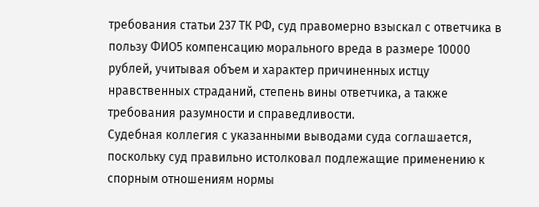требования статьи 237 ТК РФ, суд правомерно взыскал с ответчика в пользу ФИО5 компенсацию морального вреда в размере 10000 рублей, учитывая объем и характер причиненных истцу нравственных страданий, степень вины ответчика, а также требования разумности и справедливости.
Судебная коллегия с указанными выводами суда соглашается, поскольку суд правильно истолковал подлежащие применению к спорным отношениям нормы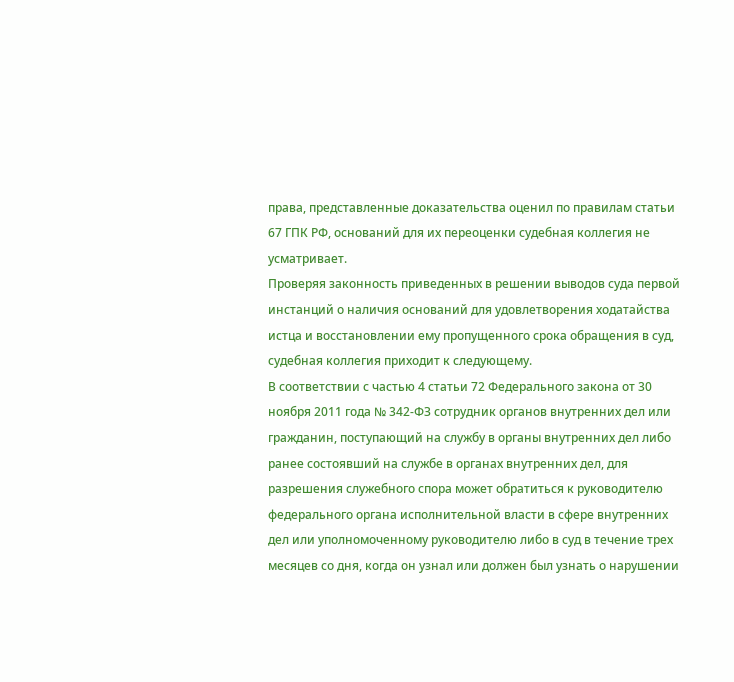права, представленные доказательства оценил по правилам статьи 67 ГПК РФ, оснований для их переоценки судебная коллегия не усматривает.
Проверяя законность приведенных в решении выводов суда первой инстанций о наличия оснований для удовлетворения ходатайства истца и восстановлении ему пропущенного срока обращения в суд, судебная коллегия приходит к следующему.
В соответствии с частью 4 статьи 72 Федерального закона от 30 ноября 2011 года № 342-ФЗ сотрудник органов внутренних дел или гражданин, поступающий на службу в органы внутренних дел либо ранее состоявший на службе в органах внутренних дел, для разрешения служебного спора может обратиться к руководителю федерального органа исполнительной власти в сфере внутренних дел или уполномоченному руководителю либо в суд в течение трех месяцев со дня, когда он узнал или должен был узнать о нарушении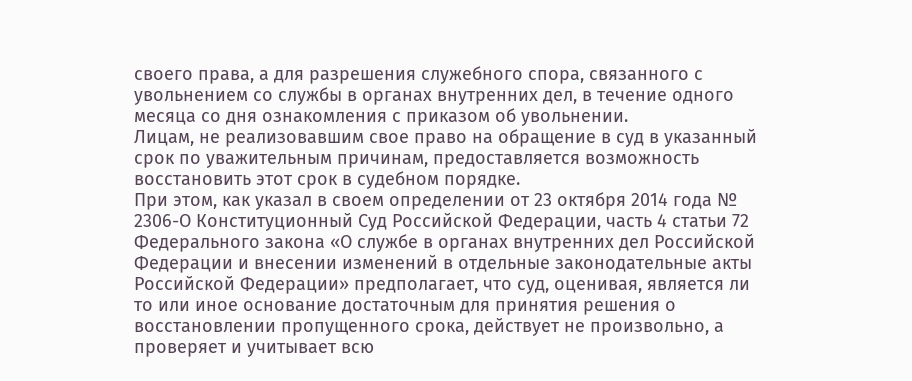своего права, а для разрешения служебного спора, связанного с увольнением со службы в органах внутренних дел, в течение одного месяца со дня ознакомления с приказом об увольнении.
Лицам, не реализовавшим свое право на обращение в суд в указанный срок по уважительным причинам, предоставляется возможность восстановить этот срок в судебном порядке.
При этом, как указал в своем определении от 23 октября 2014 года № 2306-О Конституционный Суд Российской Федерации, часть 4 статьи 72 Федерального закона «О службе в органах внутренних дел Российской Федерации и внесении изменений в отдельные законодательные акты Российской Федерации» предполагает, что суд, оценивая, является ли то или иное основание достаточным для принятия решения о восстановлении пропущенного срока, действует не произвольно, а проверяет и учитывает всю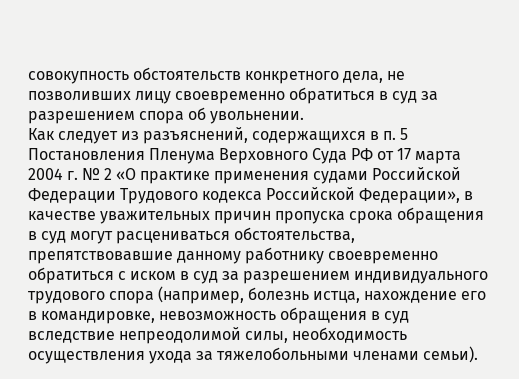совокупность обстоятельств конкретного дела, не позволивших лицу своевременно обратиться в суд за разрешением спора об увольнении.
Как следует из разъяснений, содержащихся в п. 5 Постановления Пленума Верховного Суда РФ от 17 марта 2004 г. № 2 «О практике применения судами Российской Федерации Трудового кодекса Российской Федерации», в качестве уважительных причин пропуска срока обращения в суд могут расцениваться обстоятельства, препятствовавшие данному работнику своевременно обратиться с иском в суд за разрешением индивидуального трудового спора (например, болезнь истца, нахождение его в командировке, невозможность обращения в суд вследствие непреодолимой силы, необходимость осуществления ухода за тяжелобольными членами семьи).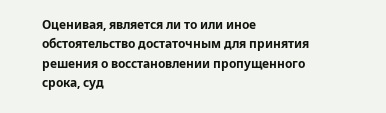Оценивая, является ли то или иное обстоятельство достаточным для принятия решения о восстановлении пропущенного срока, суд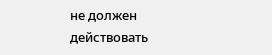не должен действовать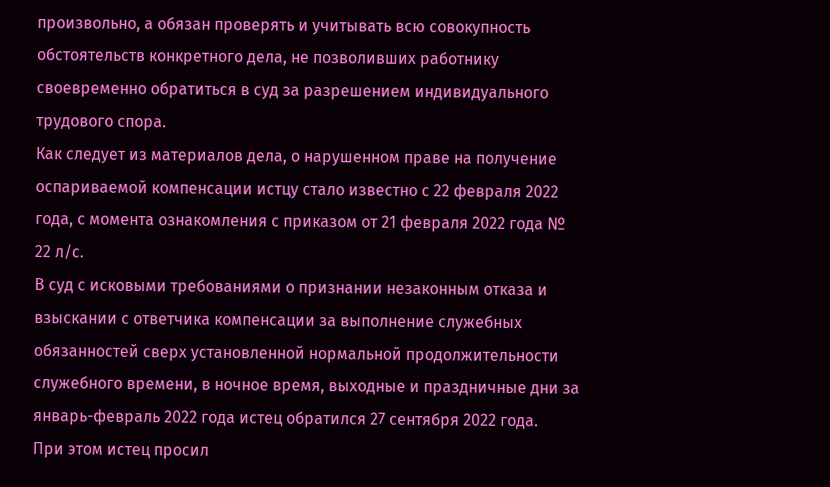произвольно, а обязан проверять и учитывать всю совокупность обстоятельств конкретного дела, не позволивших работнику своевременно обратиться в суд за разрешением индивидуального трудового спора.
Как следует из материалов дела, о нарушенном праве на получение оспариваемой компенсации истцу стало известно с 22 февраля 2022 года, с момента ознакомления с приказом от 21 февраля 2022 года № 22 л/с.
В суд с исковыми требованиями о признании незаконным отказа и взыскании с ответчика компенсации за выполнение служебных обязанностей сверх установленной нормальной продолжительности служебного времени, в ночное время, выходные и праздничные дни за январь-февраль 2022 года истец обратился 27 сентября 2022 года.
При этом истец просил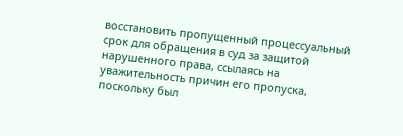восстановить пропущенный процессуальный срок для обращения в суд за защитой нарушенного права, ссылаясь на уважительность причин его пропуска, поскольку был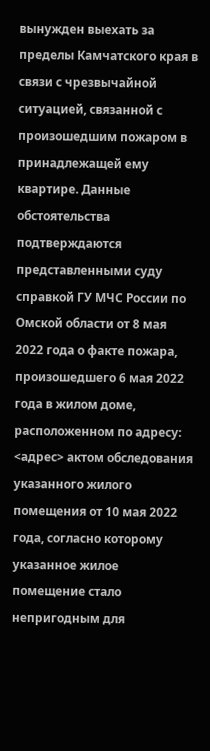вынужден выехать за пределы Камчатского края в связи с чрезвычайной ситуацией, связанной с произошедшим пожаром в принадлежащей ему квартире. Данные обстоятельства подтверждаются представленными суду справкой ГУ МЧС России по Омской области от 8 мая 2022 года о факте пожара, произошедшего 6 мая 2022 года в жилом доме, расположенном по адресу: <адрес> актом обследования указанного жилого помещения от 10 мая 2022 года, согласно которому указанное жилое помещение стало непригодным для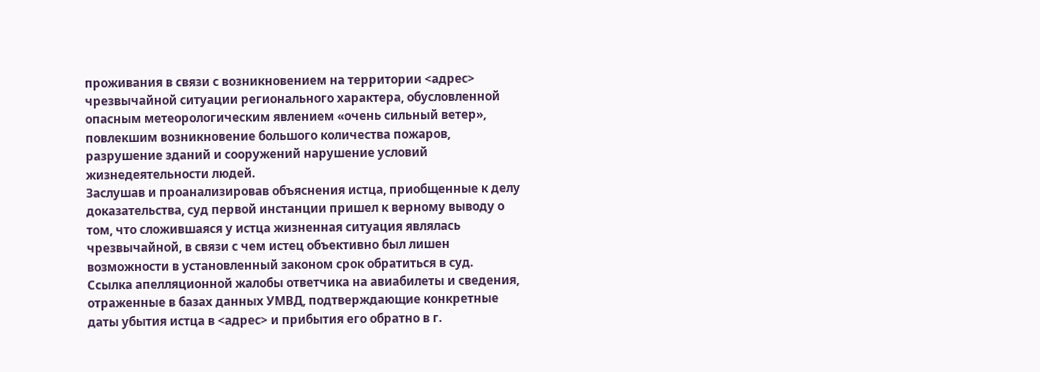проживания в связи с возникновением на территории <адрес> чрезвычайной ситуации регионального характера, обусловленной опасным метеорологическим явлением «очень сильный ветер», повлекшим возникновение большого количества пожаров, разрушение зданий и сооружений нарушение условий жизнедеятельности людей.
Заслушав и проанализировав объяснения истца, приобщенные к делу доказательства, суд первой инстанции пришел к верному выводу о том, что сложившаяся у истца жизненная ситуация являлась чрезвычайной, в связи с чем истец объективно был лишен возможности в установленный законом срок обратиться в суд.
Ссылка апелляционной жалобы ответчика на авиабилеты и сведения, отраженные в базах данных УМВД, подтверждающие конкретные даты убытия истца в <адрес> и прибытия его обратно в г.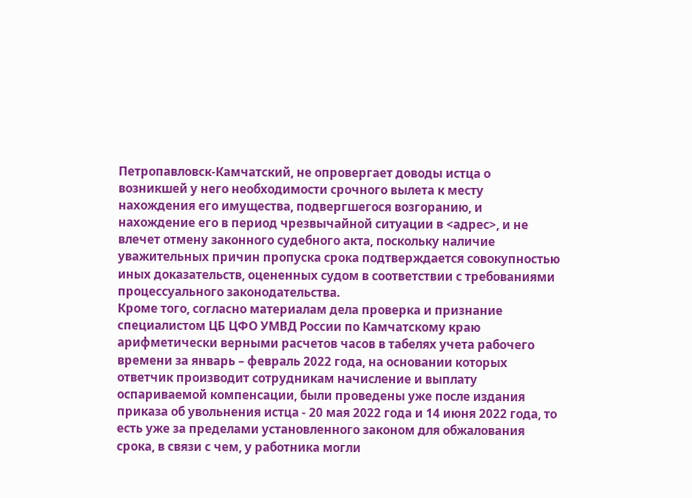Петропавловск-Камчатский, не опровергает доводы истца о возникшей у него необходимости срочного вылета к месту нахождения его имущества, подвергшегося возгоранию, и нахождение его в период чрезвычайной ситуации в <адрес>, и не влечет отмену законного судебного акта, поскольку наличие уважительных причин пропуска срока подтверждается совокупностью иных доказательств, оцененных судом в соответствии с требованиями процессуального законодательства.
Кроме того, согласно материалам дела проверка и признание специалистом ЦБ ЦФО УМВД России по Камчатскому краю арифметически верными расчетов часов в табелях учета рабочего времени за январь – февраль 2022 года, на основании которых ответчик производит сотрудникам начисление и выплату оспариваемой компенсации, были проведены уже после издания приказа об увольнения истца - 20 мая 2022 года и 14 июня 2022 года, то есть уже за пределами установленного законом для обжалования срока, в связи с чем, у работника могли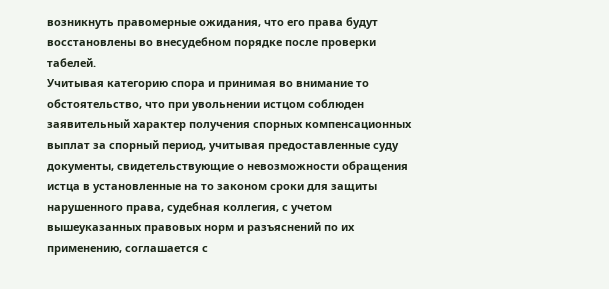возникнуть правомерные ожидания, что его права будут восстановлены во внесудебном порядке после проверки табелей.
Учитывая категорию спора и принимая во внимание то обстоятельство, что при увольнении истцом соблюден заявительный характер получения спорных компенсационных выплат за спорный период, учитывая предоставленные суду документы, свидетельствующие о невозможности обращения истца в установленные на то законом сроки для защиты нарушенного права, судебная коллегия, с учетом вышеуказанных правовых норм и разъяснений по их применению, соглашается с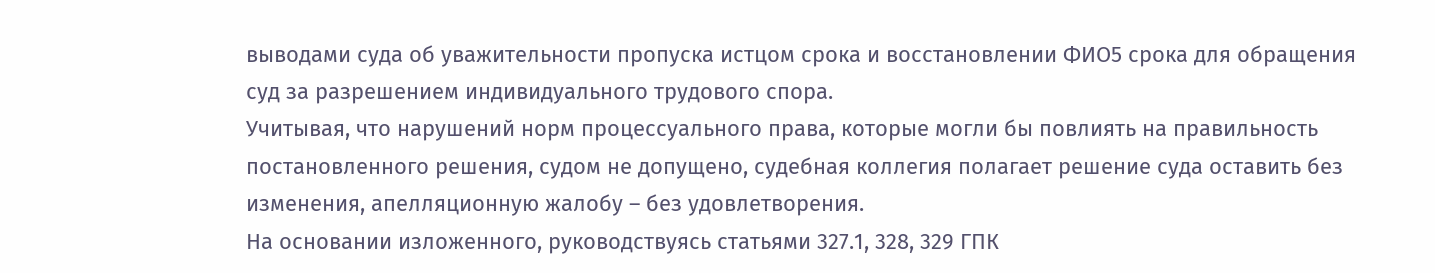выводами суда об уважительности пропуска истцом срока и восстановлении ФИО5 срока для обращения суд за разрешением индивидуального трудового спора.
Учитывая, что нарушений норм процессуального права, которые могли бы повлиять на правильность постановленного решения, судом не допущено, судебная коллегия полагает решение суда оставить без изменения, апелляционную жалобу – без удовлетворения.
На основании изложенного, руководствуясь статьями 327.1, 328, 329 ГПК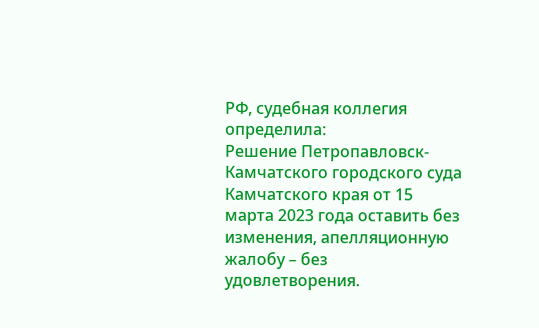РФ, судебная коллегия
определила:
Решение Петропавловск-Камчатского городского суда Камчатского края от 15 марта 2023 года оставить без изменения, апелляционную жалобу – без удовлетворения.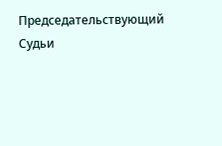Председательствующий
Судьи